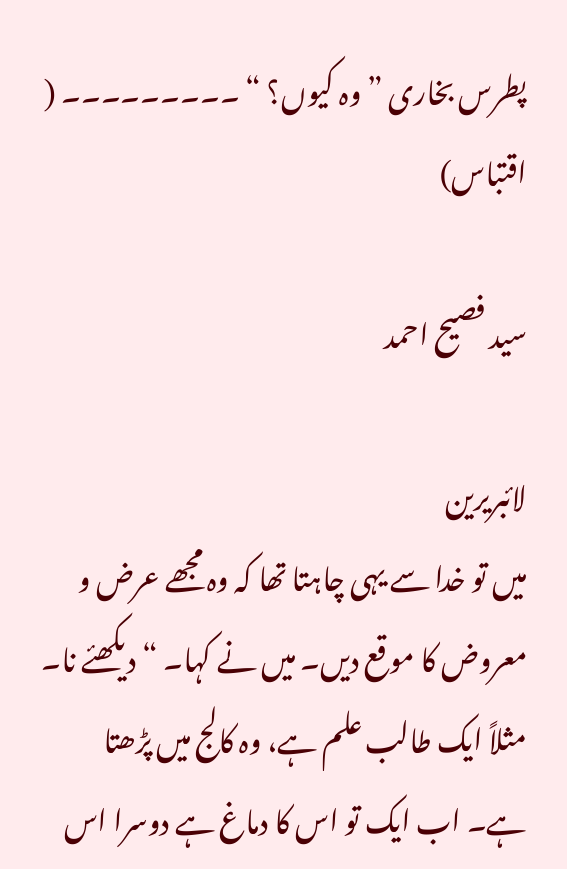پطرس بخاری ” وہ کیوں؟ “ ۔۔۔۔۔۔۔۔۔ ( اقتباس)

سید فصیح احمد

لائبریرین
میں تو خدا سے یہی چاہتا تھا کہ وہ مجھے عرض و معروض کا موقع دیں۔ میں نے کہا۔ “دیکھئے نا۔ مثلاً ایک طالب علم ہے، وہ کالج میں پڑھتا ہے۔ اب ایک تو اس کا دماغ ہے دوسرا اس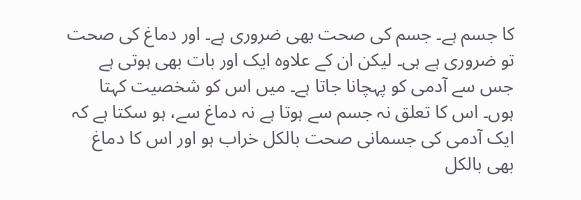کا جسم ہے۔ جسم کی صحت بھی ضروری ہے۔ اور دماغ کی صحت تو ضروری ہے ہی۔ لیکن ان کے علاوہ ایک اور بات بھی ہوتی ہے جس سے آدمی کو پہچانا جاتا ہے۔ میں اس کو شخصیت کہتا ہوں۔ اس کا تعلق نہ جسم سے ہوتا ہے نہ دماغ سے، ہو سکتا ہے کہ ایک آدمی کی جسمانی صحت بالکل خراب ہو اور اس کا دماغ بھی بالکل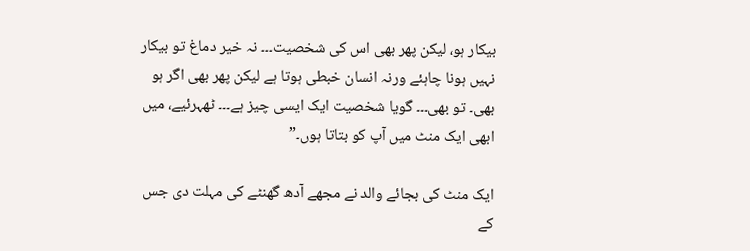بیکار ہو، لیکن پھر بھی اس کی شخصیت۔۔۔ نہ خیر دماغ تو بیکار نہیں ہونا چاہئے ورنہ انسان خبطی ہوتا ہے لیکن پھر بھی اگر ہو بھی۔ تو بھی۔۔۔ گویا شخصیت ایک ایسی چیز ہے۔۔۔ ٹھہرئیے، میں ابھی ایک منٹ میں آپ کو بتاتا ہوں۔”

ایک منٹ کی بجائے والد نے مجھے آدھ گھنٹے کی مہلت دی جس کے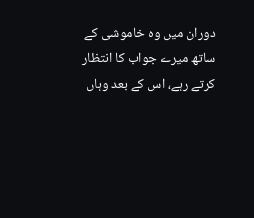دوران میں وہ خاموشی کے ساتھ میرے جواب کا انتظار کرتے رہے، اس کے بعد وہاں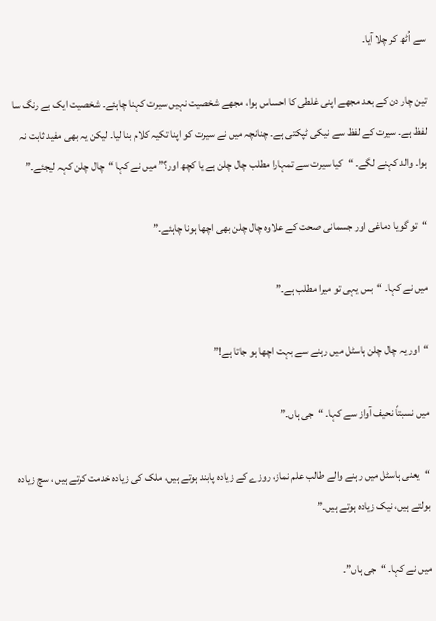سے اُٹھ کر چلا آیا۔

تین چار دن کے بعد مجھے اپنی غلطی کا احساس ہوا، مجھے شخصیت نہیں سیرت کہنا چاہئے۔ شخصیت ایک بے رنگ سا لفظ ہے۔ سیرت کے لفظ سے نیکی ٹپکتی ہے۔ چنانچہ میں نے سیرت کو اپنا تکیہ کلام بنا لیا۔ لیکن یہ بھی مفید ثابت نہ ہوا۔ والد کہنے لگے۔ “کیا سیرت سے تمہارا مطلب چال چلن ہے یا کچھ اور؟” میں نے کہا “چال چلن کہہ لیجئے۔”

“تو گویا دماغی اور جسمانی صحت کے علاوہ چال چلن بھی اچھا ہونا چاہئے۔”

میں نے کہا۔ “بس یہی تو میرا مطلب ہے۔”

“اور یہ چال چلن ہاسٹل میں رہنے سے بہت اچھا ہو جاتا ہے!”

میں نسبتاً نحیف آواز سے کہا۔ “جی ہاں۔”

“یعنی ہاسٹل میں رہنے والے طالب علم نماز، روزے کے زیادہ پابند ہوتے ہیں، ملک کی زیادہ خدمت کرتے ہیں ، سچ زیادہ بولتے ہیں، نیک زیادہ ہوتے ہیں۔”

میں نے کہا۔ “جی ہاں”۔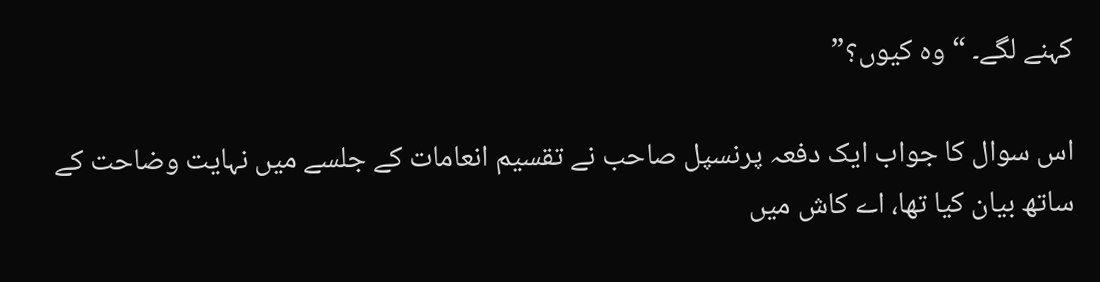کہنے لگے۔ “وہ کیوں؟”

اس سوال کا جواب ایک دفعہ پرنسپل صاحب نے تقسیم انعامات کے جلسے میں نہایت وضاحت کے ساتھ بیان کیا تھا، اے کاش میں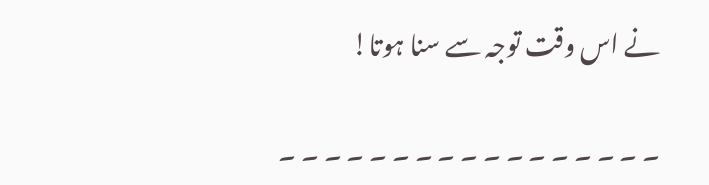نے اس وقت توجہ سے سنا ہوتا!

۔ ۔ ۔ ۔ ۔ ۔ ۔ ۔ ۔ ۔ ۔ ۔ ۔ ۔ ۔ ۔ ۔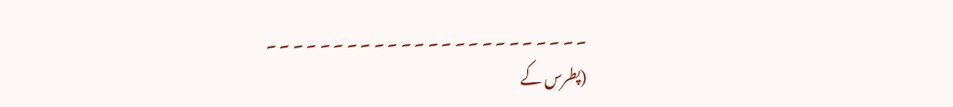۔ ۔ ۔ ۔ ۔ ۔ ۔ ۔ ۔ ۔ ۔ ۔ ۔ ۔ ۔ ۔ ۔ ۔ ۔ ۔ ۔ ۔ ۔ ۔
(پطرس کے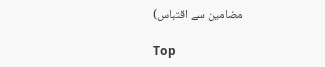مضامین سے اقتباس)

Top